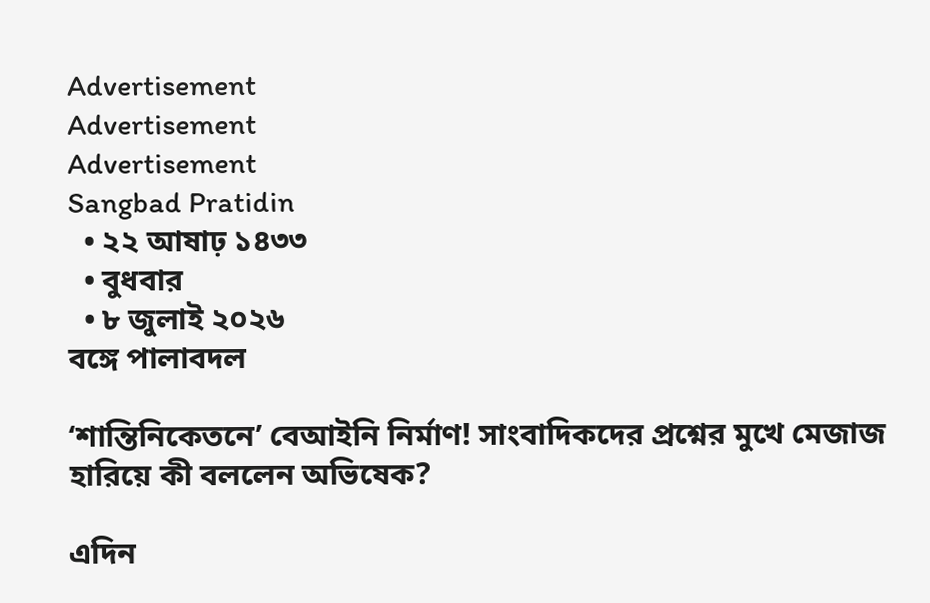Advertisement
Advertisement
Advertisement
Sangbad Pratidin
  • ২২ আষাঢ় ১৪৩৩
  • বুধবার
  • ৮ জুলাই ২০২৬
বঙ্গে পালাবদল

‘শান্তিনিকেতনে’ বেআইনি নির্মাণ! সাংবাদিকদের প্রশ্নের মুখে মেজাজ হারিয়ে কী বললেন অভিষেক?

এদিন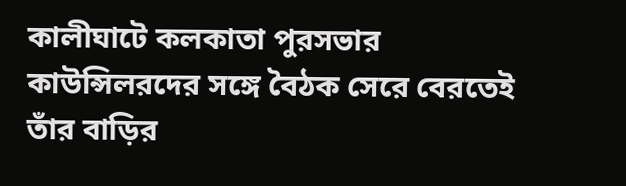কালীঘাটে কলকাতা পুরসভার কাউন্সিলরদের সঙ্গে বৈঠক সেরে বেরতেই তাঁর বাড়ির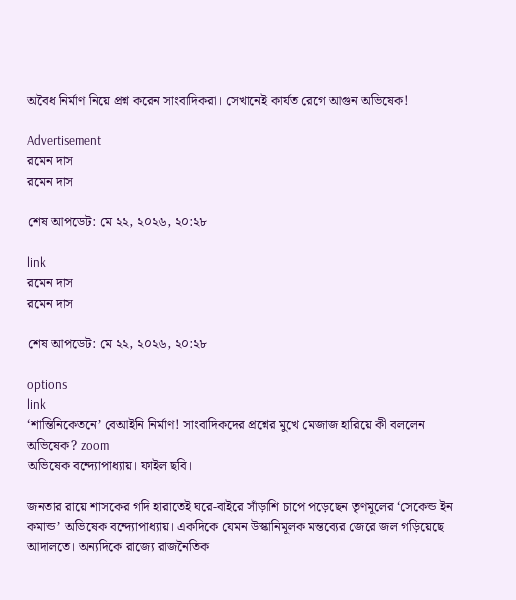অবৈধ নির্মাণ নিয়ে প্রশ্ন করেন সাংবাদিকরা। সেখানেই কার্যত রেগে আগুন অভিষেক!

Advertisement
রমেন দাস
রমেন দাস

শেষ আপডেট: মে ২২, ২০২৬, ২০:২৮

link
রমেন দাস
রমেন দাস

শেষ আপডেট: মে ২২, ২০২৬, ২০:২৮

options
link
‘শান্তিনিকেতনে’ বেআইনি নির্মাণ! সাংবাদিকদের প্রশ্নের মুখে মেজাজ হারিয়ে কী বললেন অভিষেক? zoom
অভিষেক বন্দ্যোপাধ্যায়। ফাইল ছবি।

জনতার রায়ে শাসকের গদি হারাতেই ঘরে-বাইরে সাঁড়াশি চাপে পড়েছেন তৃণমূলের ‘সেকেন্ড ইন কমান্ড’ অভিষেক বন্দ্যোপাধ্যায়। একদিকে যেমন উস্কানিমূলক মন্তব্যের জেরে জল গড়িয়েছে আদালতে। অন্যদিকে রাজ্যে রাজনৈতিক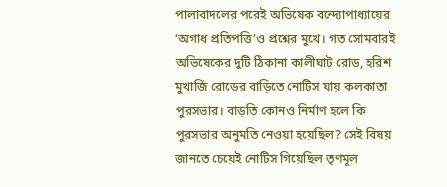পালাবাদলের পরেই অভিষেক বন্দ্যোপাধ্যায়ের ‘অগাধ প্রতিপত্তি’ও প্রশ্নের মুখে। গত সোমবারই অভিষেকের দুটি ঠিকানা কালীঘাট রোড, হরিশ মুখার্জি রোডের বাড়িতে নোটিস যায় কলকাতা পুরসভার। বাড়তি কোনও নির্মাণ হলে কি পুরসভার অনুমতি নেওয়া হয়েছিল? সেই বিষয় জানতে চেয়েই নোটিস গিয়েছিল তৃণমূল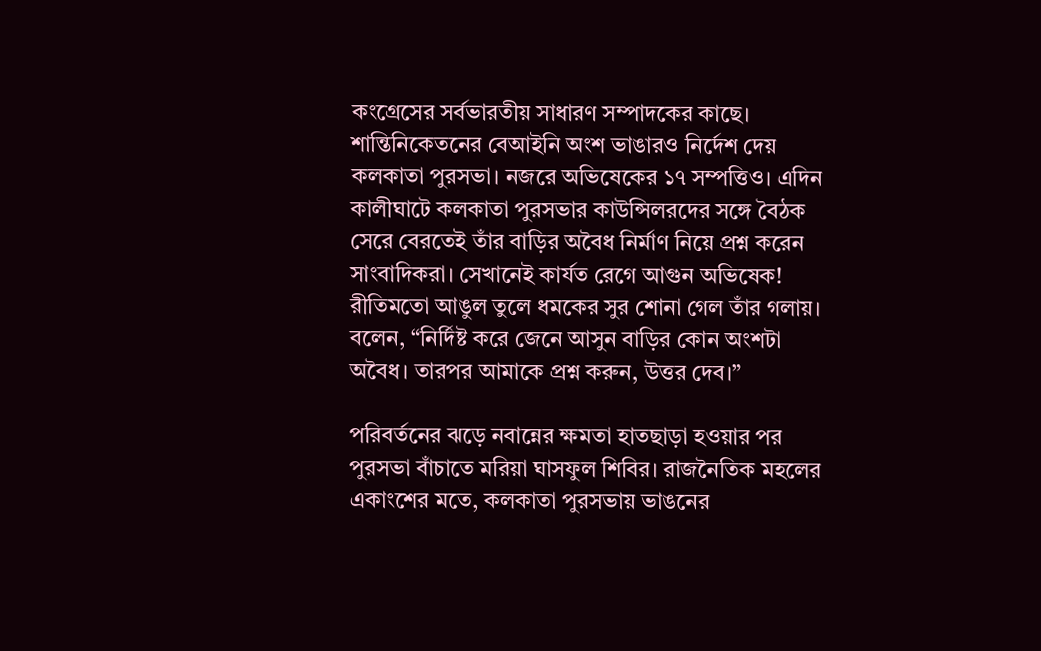কংগ্রেসের সর্বভারতীয় সাধারণ সম্পাদকের কাছে। শান্তিনিকেতনের বেআইনি অংশ ভাঙারও নির্দেশ দেয় কলকাতা পুরসভা। নজরে অভিষেকের ১৭ সম্পত্তিও। এদিন কালীঘাটে কলকাতা পুরসভার কাউন্সিলরদের সঙ্গে বৈঠক সেরে বেরতেই তাঁর বাড়ির অবৈধ নির্মাণ নিয়ে প্রশ্ন করেন সাংবাদিকরা। সেখানেই কার্যত রেগে আগুন অভিষেক! রীতিমতো আঙুল তুলে ধমকের সুর শোনা গেল তাঁর গলায়। বলেন, “নির্দিষ্ট করে জেনে আসুন বাড়ির কোন অংশটা অবৈধ। তারপর আমাকে প্রশ্ন করুন, উত্তর দেব।”

পরিবর্তনের ঝড়ে নবান্নের ক্ষমতা হাতছাড়া হওয়ার পর পুরসভা বাঁচাতে মরিয়া ঘাসফুল শিবির। রাজনৈতিক মহলের একাংশের মতে, কলকাতা পুরসভায় ভাঙনের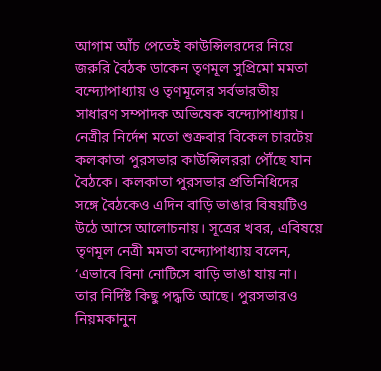আগাম আঁচ পেতেই কাউন্সিলরদের নিয়ে জরুরি বৈঠক ডাকেন তৃণমূল সুপ্রিমো মমতা বন্দ্যোপাধ্যায় ও তৃণমূলের সর্বভারতীয় সাধারণ সম্পাদক অভিষেক বন্দ্যোপাধ্যায়। নেত্রীর নির্দেশ মতো শুক্রবার বিকেল চারটেয় কলকাতা পুরসভার কাউন্সিলররা পৌঁছে যান বৈঠকে। কলকাতা পুরসভার প্রতিনিধিদের সঙ্গে বৈঠকেও এদিন বাড়ি ভাঙার বিষয়টিও উঠে আসে আলোচনায়। সূত্রের খবর, এবিষয়ে তৃণমূল নেত্রী মমতা বন্দ্যোপাধ্যায় বলেন, ‘এভাবে বিনা নোটিসে বাড়ি ভাঙা যায় না। তার নির্দিষ্ট কিছু পদ্ধতি আছে। পুরসভারও নিয়মকানুন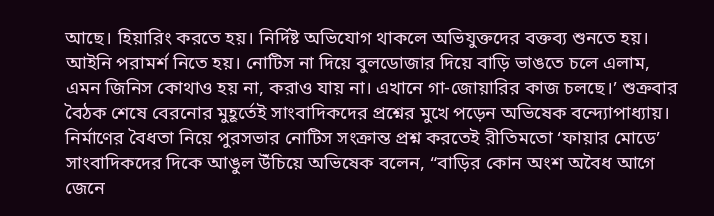আছে। হিয়ারিং করতে হয়। নির্দিষ্ট অভিযোগ থাকলে অভিযুক্তদের বক্তব্য শুনতে হয়। আইনি পরামর্শ নিতে হয়। নোটিস না দিয়ে বুলডোজার দিয়ে বাড়ি ভাঙতে চলে এলাম, এমন জিনিস কোথাও হয় না, করাও যায় না। এখানে গা-জোয়ারির কাজ চলছে।’ শুক্রবার বৈঠক শেষে বেরনোর মুহূর্তেই সাংবাদিকদের প্রশ্নের মুখে পড়েন অভিষেক বন্দ্যোপাধ্যায়। নির্মাণের বৈধতা নিয়ে পুরসভার নোটিস সংক্রান্ত প্রশ্ন করতেই রীতিমতো ‘ফায়ার মোডে’ সাংবাদিকদের দিকে আঙুল উঁচিয়ে অভিষেক বলেন, “বাড়ির কোন অংশ অবৈধ আগে জেনে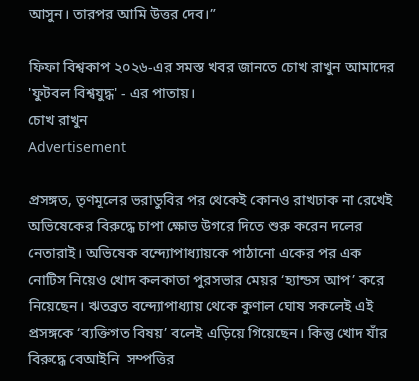আসুন। তারপর আমি উত্তর দেব।”

ফিফা বিশ্বকাপ ২০২৬-এর সমস্ত খবর জানতে চোখ রাখুন আমাদের 'ফুটবল বিশ্বযুদ্ধ' - এর পাতায়।
চোখ রাখুন
Advertisement

প্রসঙ্গত, তৃণমূলের ভরাডুবির পর থেকেই কোনও রাখঢাক না রেখেই অভিষেকের বিরুদ্ধে চাপা ক্ষোভ উগরে দিতে শুরু করেন দলের নেতারাই। অভিষেক বন্দ্যোপাধ্যায়কে পাঠানো একের পর এক নোটিস নিয়েও খোদ কলকাতা পুরসভার মেয়র ‘হ্যান্ডস আপ’ করে নিয়েছেন। ঋতব্রত বন্দ্যোপাধ্যায় থেকে কুণাল ঘোষ সকলেই এই প্রসঙ্গকে ‘ব্যক্তিগত বিষয়’ বলেই এড়িয়ে গিয়েছেন। কিন্তু খোদ যাঁর বিরুদ্ধে বেআইনি  সম্পত্তির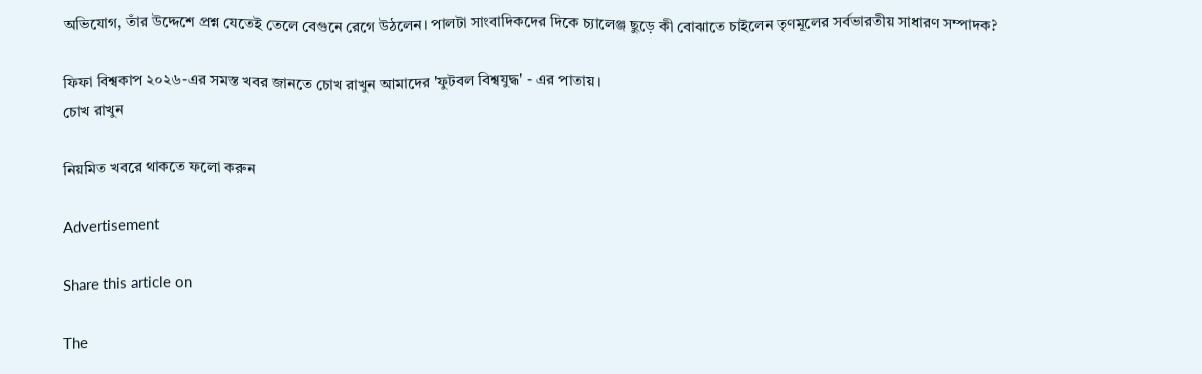অভিযোগ, তাঁর উদ্দেশে প্রশ্ন যেতেই তেলে বেগুনে রেগে উঠলেন। পালটা সাংবাদিকদের দিকে চ্যালেঞ্জ ছুড়ে কী বোঝাতে চাইলেন তৃণমূলের সর্বভারতীয় সাধারণ সম্পাদক?

ফিফা বিশ্বকাপ ২০২৬-এর সমস্ত খবর জানতে চোখ রাখুন আমাদের 'ফুটবল বিশ্বযুদ্ধ' - এর পাতায়।
চোখ রাখুন

নিয়মিত খবরে থাকতে ফলো করুন

Advertisement

Share this article on

The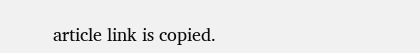article link is copied.